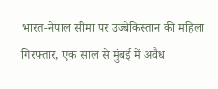भारत-नेपाल सीमा पर उज्बेकिस्तान की महिला गिरफ्तार, एक साल से मुंबई में अवैध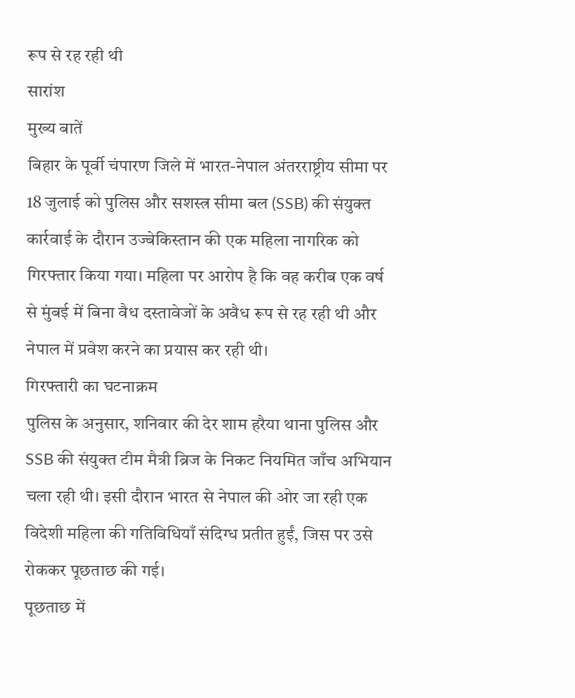रूप से रह रही थी
सारांश
मुख्य बातें
बिहार के पूर्वी चंपारण जिले में भारत-नेपाल अंतरराष्ट्रीय सीमा पर 18 जुलाई को पुलिस और सशस्त्र सीमा बल (SSB) की संयुक्त कार्रवाई के दौरान उज्बेकिस्तान की एक महिला नागरिक को गिरफ्तार किया गया। महिला पर आरोप है कि वह करीब एक वर्ष से मुंबई में बिना वैध दस्तावेजों के अवैध रूप से रह रही थी और नेपाल में प्रवेश करने का प्रयास कर रही थी।
गिरफ्तारी का घटनाक्रम
पुलिस के अनुसार, शनिवार की देर शाम हरैया थाना पुलिस और SSB की संयुक्त टीम मैत्री ब्रिज के निकट नियमित जाँच अभियान चला रही थी। इसी दौरान भारत से नेपाल की ओर जा रही एक विदेशी महिला की गतिविधियाँ संदिग्ध प्रतीत हुईं, जिस पर उसे रोककर पूछताछ की गई।
पूछताछ में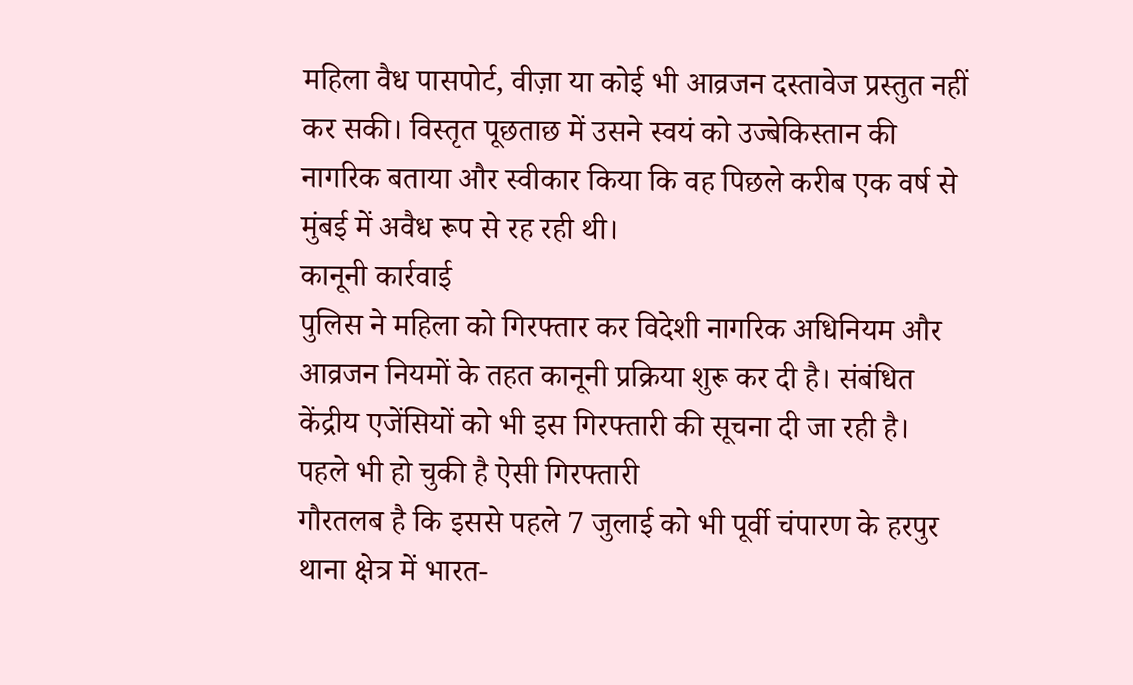महिला वैध पासपोर्ट, वीज़ा या कोई भी आव्रजन दस्तावेज प्रस्तुत नहीं कर सकी। विस्तृत पूछताछ में उसने स्वयं को उज्बेकिस्तान की नागरिक बताया और स्वीकार किया कि वह पिछले करीब एक वर्ष से मुंबई में अवैध रूप से रह रही थी।
कानूनी कार्रवाई
पुलिस ने महिला को गिरफ्तार कर विदेशी नागरिक अधिनियम और आव्रजन नियमों के तहत कानूनी प्रक्रिया शुरू कर दी है। संबंधित केंद्रीय एजेंसियों को भी इस गिरफ्तारी की सूचना दी जा रही है।
पहले भी हो चुकी है ऐसी गिरफ्तारी
गौरतलब है कि इससे पहले 7 जुलाई को भी पूर्वी चंपारण के हरपुर थाना क्षेत्र में भारत-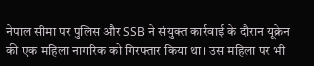नेपाल सीमा पर पुलिस और SSB ने संयुक्त कार्रवाई के दौरान यूक्रेन की एक महिला नागरिक को गिरफ्तार किया था। उस महिला पर भी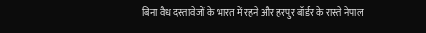बिना वैध दस्तावेजों के भारत में रहने और हरपुर बॉर्डर के रास्ते नेपाल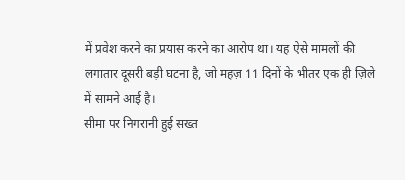में प्रवेश करने का प्रयास करने का आरोप था। यह ऐसे मामलों की लगातार दूसरी बड़ी घटना है, जो महज़ 11 दिनों के भीतर एक ही ज़िले में सामने आई है।
सीमा पर निगरानी हुई सख्त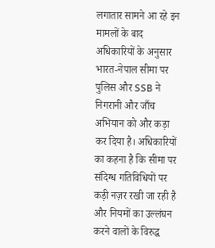लगातार सामने आ रहे इन मामलों के बाद अधिकारियों के अनुसार भारत-नेपाल सीमा पर पुलिस और SSB ने निगरानी और जाँच अभियान को और कड़ा कर दिया है। अधिकारियों का कहना है कि सीमा पर संदिग्ध गतिविधियों पर कड़ी नज़र रखी जा रही है और नियमों का उल्लंघन करने वालों के विरुद्ध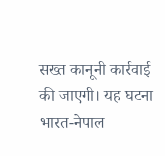सख्त कानूनी कार्रवाई की जाएगी। यह घटना भारत-नेपाल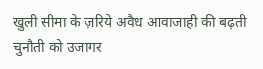खुली सीमा के ज़रिये अवैध आवाजाही की बढ़ती चुनौती को उजागर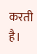करती है।